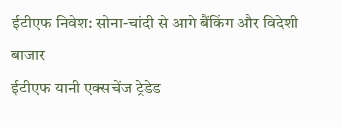ईटीएफ निवेश: सोना-चांदी से आगे बैंकिंग और विदेशी बाजार
ईटीएफ यानी एक्सचेंज ट्रेडेड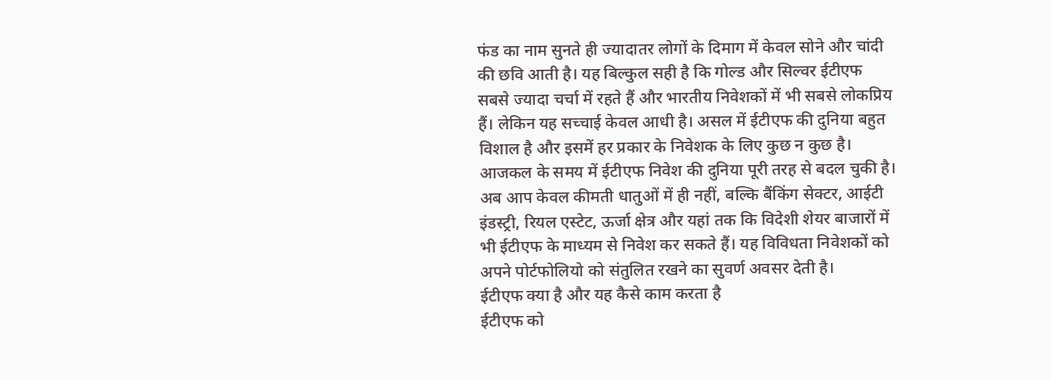फंड का नाम सुनते ही ज्यादातर लोगों के दिमाग में केवल सोने और चांदी की छवि आती है। यह बिल्कुल सही है कि गोल्ड और सिल्वर ईटीएफ सबसे ज्यादा चर्चा में रहते हैं और भारतीय निवेशकों में भी सबसे लोकप्रिय हैं। लेकिन यह सच्चाई केवल आधी है। असल में ईटीएफ की दुनिया बहुत विशाल है और इसमें हर प्रकार के निवेशक के लिए कुछ न कुछ है।
आजकल के समय में ईटीएफ निवेश की दुनिया पूरी तरह से बदल चुकी है। अब आप केवल कीमती धातुओं में ही नहीं, बल्कि बैंकिंग सेक्टर, आईटी इंडस्ट्री, रियल एस्टेट, ऊर्जा क्षेत्र और यहां तक कि विदेशी शेयर बाजारों में भी ईटीएफ के माध्यम से निवेश कर सकते हैं। यह विविधता निवेशकों को अपने पोर्टफोलियो को संतुलित रखने का सुवर्ण अवसर देती है।
ईटीएफ क्या है और यह कैसे काम करता है
ईटीएफ को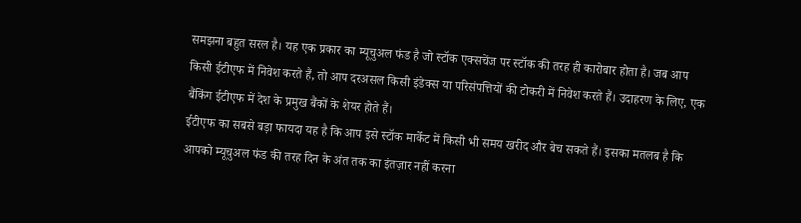समझना बहुत सरल है। यह एक प्रकार का म्यूचुअल फंड है जो स्टॉक एक्सचेंज पर स्टॉक की तरह ही कारोबार होता है। जब आप किसी ईटीएफ में निवेश करते हैं, तो आप दरअसल किसी इंडेक्स या परिसंपत्तियों की टोकरी में निवेश करते हैं। उदाहरण के लिए, एक बैंकिंग ईटीएफ में देश के प्रमुख बैंकों के शेयर होते हैं।
ईटीएफ का सबसे बड़ा फायदा यह है कि आप इसे स्टॉक मार्केट में किसी भी समय खरीद और बेच सकते हैं। इसका मतलब है कि आपको म्यूचुअल फंड की तरह दिन के अंत तक का इंतज़ार नहीं करना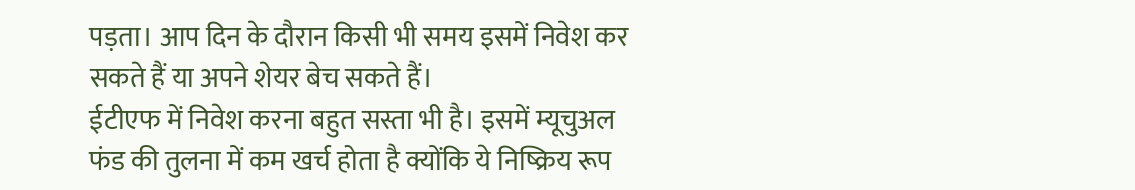पड़ता। आप दिन के दौरान किसी भी समय इसमें निवेश कर सकते हैं या अपने शेयर बेच सकते हैं।
ईटीएफ में निवेश करना बहुत सस्ता भी है। इसमें म्यूचुअल फंड की तुलना में कम खर्च होता है क्योंकि ये निष्क्रिय रूप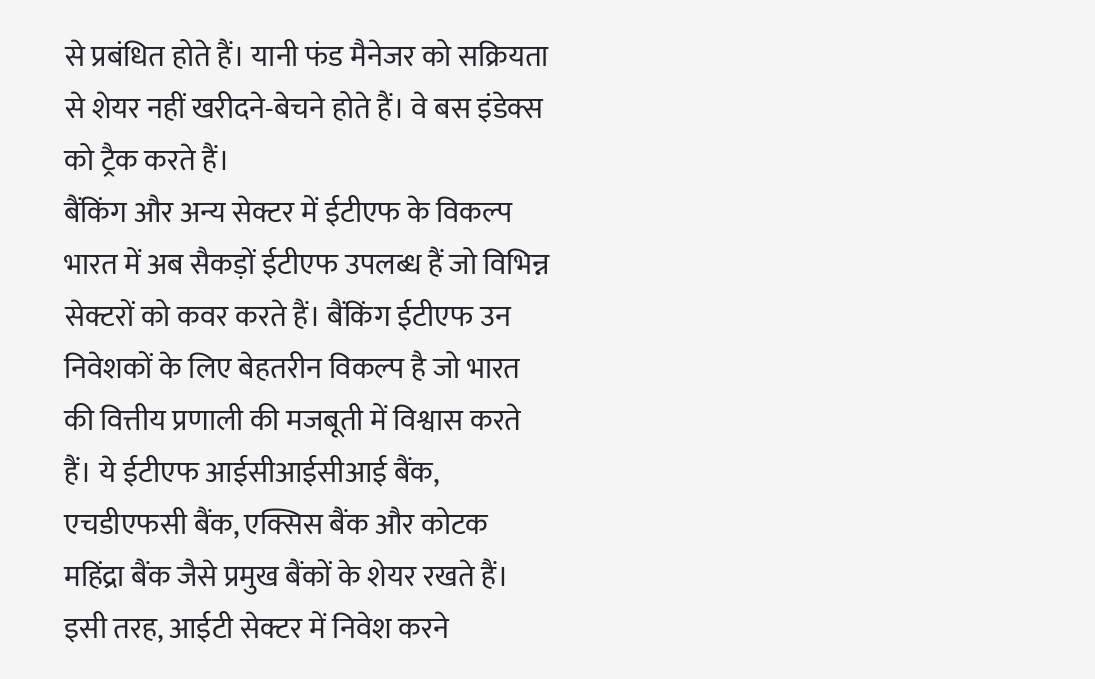से प्रबंधित होते हैं। यानी फंड मैनेजर को सक्रियता से शेयर नहीं खरीदने-बेचने होते हैं। वे बस इंडेक्स को ट्रैक करते हैं।
बैंकिंग और अन्य सेक्टर में ईटीएफ के विकल्प
भारत में अब सैकड़ों ईटीएफ उपलब्ध हैं जो विभिन्न सेक्टरों को कवर करते हैं। बैंकिंग ईटीएफ उन निवेशकों के लिए बेहतरीन विकल्प है जो भारत की वित्तीय प्रणाली की मजबूती में विश्वास करते हैं। ये ईटीएफ आईसीआईसीआई बैंक, एचडीएफसी बैंक, एक्सिस बैंक और कोटक महिंद्रा बैंक जैसे प्रमुख बैंकों के शेयर रखते हैं।
इसी तरह, आईटी सेक्टर में निवेश करने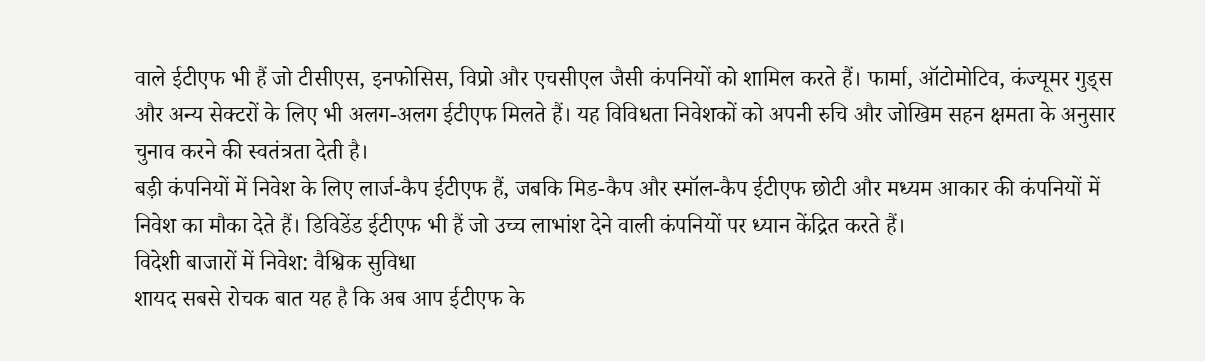वाले ईटीएफ भी हैं जो टीसीएस, इनफोसिस, विप्रो और एचसीएल जैसी कंपनियों को शामिल करते हैं। फार्मा, ऑटोमोटिव, कंज्यूमर गुड्स और अन्य सेक्टरों के लिए भी अलग-अलग ईटीएफ मिलते हैं। यह विविधता निवेशकों को अपनी रुचि और जोखिम सहन क्षमता के अनुसार चुनाव करने की स्वतंत्रता देती है।
बड़ी कंपनियों में निवेश के लिए लार्ज-कैप ईटीएफ हैं, जबकि मिड-कैप और स्मॉल-कैप ईटीएफ छोटी और मध्यम आकार की कंपनियों में निवेश का मौका देते हैं। डिविडेंड ईटीएफ भी हैं जो उच्च लाभांश देने वाली कंपनियों पर ध्यान केंद्रित करते हैं।
विदेशी बाजारों में निवेश: वैश्विक सुविधा
शायद सबसे रोचक बात यह है कि अब आप ईटीएफ के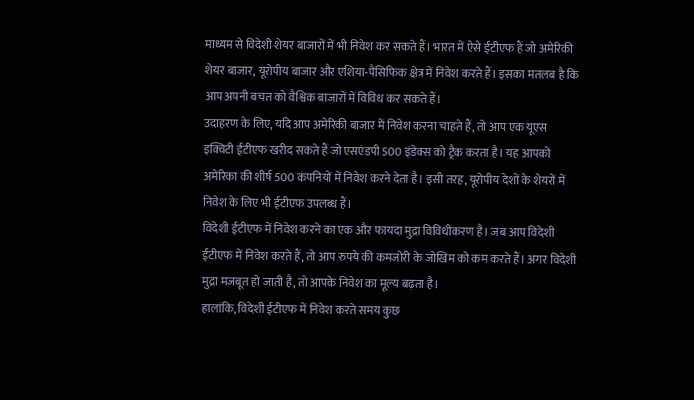माध्यम से विदेशी शेयर बाजारों में भी निवेश कर सकते हैं। भारत में ऐसे ईटीएफ हैं जो अमेरिकी शेयर बाजार, यूरोपीय बाजार और एशिया-पैसिफिक क्षेत्र में निवेश करते हैं। इसका मतलब है कि आप अपनी बचत को वैश्विक बाजारों में विविध कर सकते हैं।
उदाहरण के लिए, यदि आप अमेरिकी बाजार में निवेश करना चाहते हैं, तो आप एक यूएस इक्विटी ईटीएफ खरीद सकते हैं जो एसएंडपी 500 इंडेक्स को ट्रैक करता है। यह आपको अमेरिका की शीर्ष 500 कंपनियों में निवेश करने देता है। इसी तरह, यूरोपीय देशों के शेयरों में निवेश के लिए भी ईटीएफ उपलब्ध हैं।
विदेशी ईटीएफ में निवेश करने का एक और फायदा मुद्रा विविधीकरण है। जब आप विदेशी ईटीएफ में निवेश करते हैं, तो आप रुपये की कमजोरी के जोखिम को कम करते हैं। अगर विदेशी मुद्रा मजबूत हो जाती है, तो आपके निवेश का मूल्य बढ़ता है।
हालांकि, विदेशी ईटीएफ में निवेश करते समय कुछ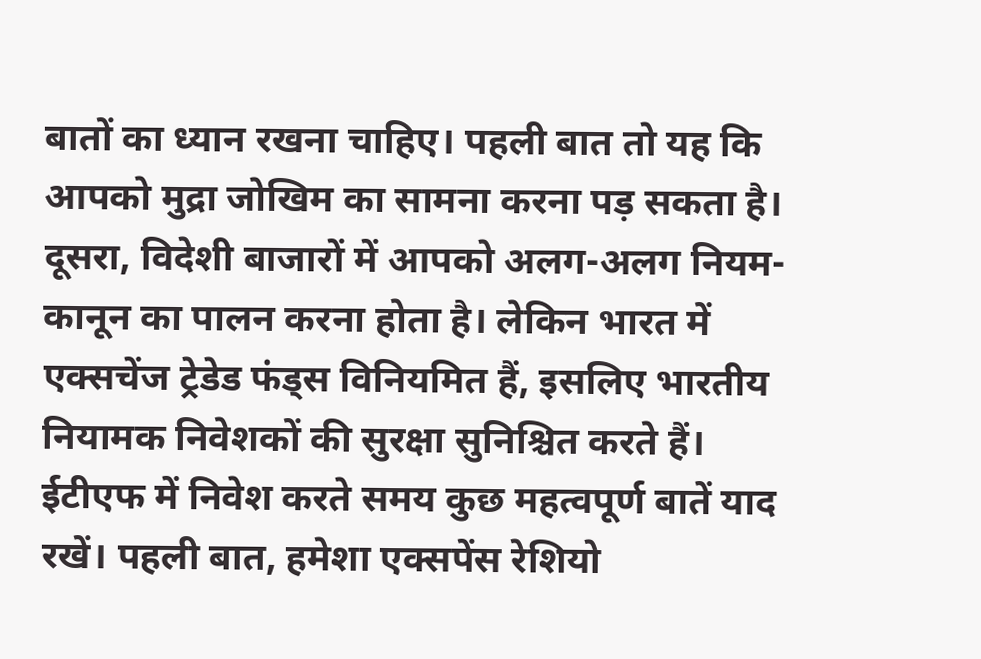बातों का ध्यान रखना चाहिए। पहली बात तो यह कि आपको मुद्रा जोखिम का सामना करना पड़ सकता है। दूसरा, विदेशी बाजारों में आपको अलग-अलग नियम-कानून का पालन करना होता है। लेकिन भारत में एक्सचेंज ट्रेडेड फंड्स विनियमित हैं, इसलिए भारतीय नियामक निवेशकों की सुरक्षा सुनिश्चित करते हैं।
ईटीएफ में निवेश करते समय कुछ महत्वपूर्ण बातें याद रखें। पहली बात, हमेशा एक्सपेंस रेशियो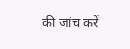की जांच करें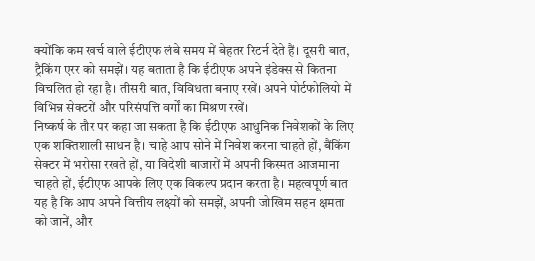क्योंकि कम खर्च वाले ईटीएफ लंबे समय में बेहतर रिटर्न देते हैं। दूसरी बात, ट्रैकिंग एरर को समझें। यह बताता है कि ईटीएफ अपने इंडेक्स से कितना विचलित हो रहा है। तीसरी बात, विविधता बनाए रखें। अपने पोर्टफोलियो में विभिन्न सेक्टरों और परिसंपत्ति वर्गों का मिश्रण रखें।
निष्कर्ष के तौर पर कहा जा सकता है कि ईटीएफ आधुनिक निवेशकों के लिए एक शक्तिशाली साधन है। चाहे आप सोने में निवेश करना चाहते हों, बैंकिंग सेक्टर में भरोसा रखते हों, या विदेशी बाजारों में अपनी किस्मत आजमाना चाहते हों, ईटीएफ आपके लिए एक विकल्प प्रदान करता है। महत्वपूर्ण बात यह है कि आप अपने वित्तीय लक्ष्यों को समझें, अपनी जोखिम सहन क्षमता को जानें, और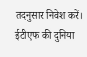तदनुसार निवेश करें। ईटीएफ की दुनिया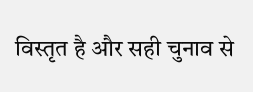विस्तृत है और सही चुनाव से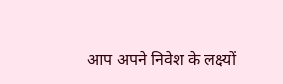आप अपने निवेश के लक्ष्यों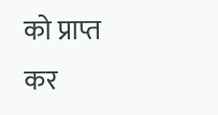को प्राप्त कर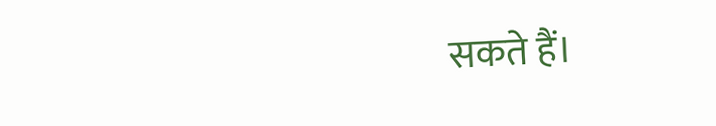सकते हैं।